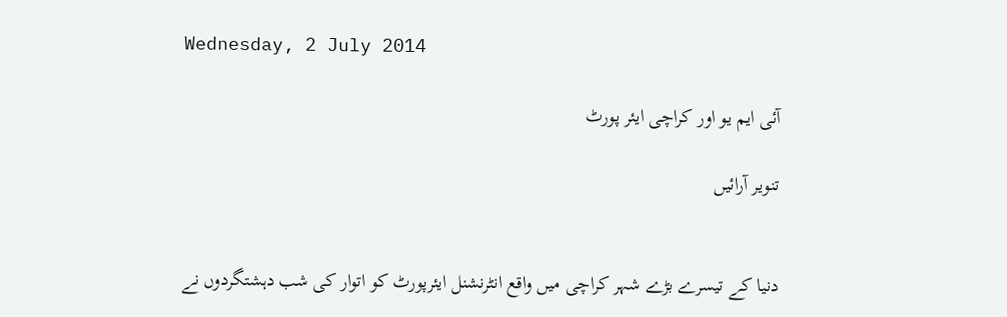Wednesday, 2 July 2014

آئی ایم یو اور کراچی ایئر پورٹ

تنویر آرائیں


دنیا کے تیسرے بڑے شہر کراچی میں واقع انٹرنشنل ایئرپورٹ کو اتوار کی شب دہشتگردوں نے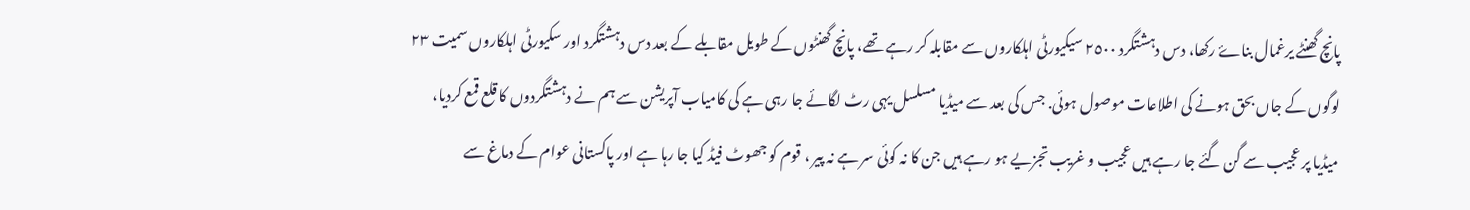پانچ گھنٹے یرغمال بناۓ رکھا، دس دہشتگرد ٢٥٠٠ سیکیورٹی اہلکاروں سے مقابلہ کر رہے تھے، پانچ گھنٹوں کے طویل مقابلے کے بعد دس دہشتگرد اور سکیورٹی اہلکاروں سمیت ٢٣ لوگوں کے جاں بحق ہونے کی اطلاعات موصول ہوئی. جس کی بعد سے میڈیا مسلسل یہی رٹ لگائے جا رہی ہے کی کامیاب آپریشن سے ہم نے دہشتگردوں کا قلع قمع کردیا، میڈیا پر عجیب سے گن گئے جا رہے ہیں عجیب و غریب تجزیے ہو رہے ہیں جن کا نہ کوئی سر ہے نہ پیر ، قوم کو جھوٹ فیڈ کیا جا رہا ہے اور پاکستانی عوام کے دماغ سے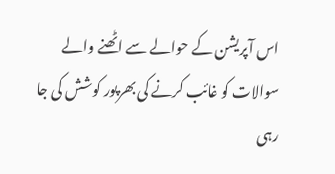اس آپریشن کے حوالے سے اٹھنے والے سوالات کو غائب کرنے کی بھرپور کوشش کی جا رہی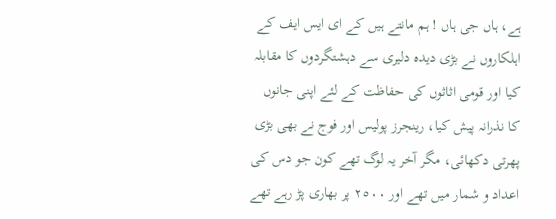ہے، ہاں جی ہاں ! ہم مانتے ہیں کے ای ایس ایف کے اہلکاروں نے بڑی دیدہ دلیری سے دہشتگردوں کا مقابلہ کیا اور قومی اثاثوں کی حفاظت کے لئے اپنی جانوں کا نذرانہ پیش کیا، رینجرز پولیس اور فوج نے بھی بڑی پھرتی دکھائی، مگر آخر یہ لوگ تھے کون جو دس کی اعداد و شمار میں تھے اور ٢٥٠٠ پر بھاری پڑ رہے تھے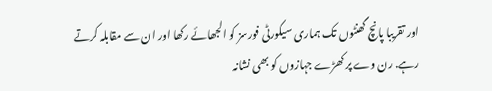اور تقریبا پانچ گھنٹوں تک ہماری سیکورٹی فورسز کو الجھائے رکھا اور ان سے مقابلہ کرتے رہے. رن وے پر کھڑے جہازوں کو بھی نشانہ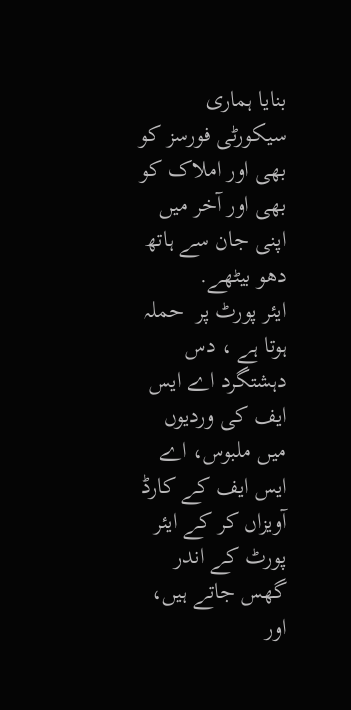بنایا ہماری سیکورٹی فورسز کو بھی اور املاک کو بھی اور آخر میں اپنی جان سے ہاتھ دھو بیٹھے.
ایئر پورٹ پر  حملہ ہوتا ہے ، دس دہشتگرد اے ایس ایف کی وردیوں میں ملبوس، اے ایس ایف کے کارڈ آویزاں کر کے ایئر پورٹ کے اندر گھس جاتے ہیں، اور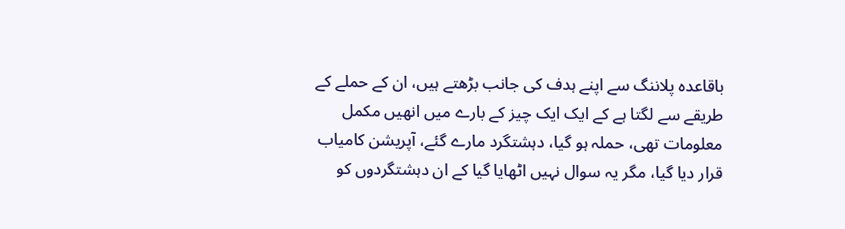باقاعدہ پلاننگ سے اپنے ہدف کی جانب بڑھتے ہیں، ان کے حملے کے طریقے سے لگتا ہے کے ایک ایک چیز کے بارے میں انھیں مکمل معلومات تھی، حملہ ہو گیا، دہشتگرد مارے گئے، آپریشن کامیاب قرار دیا گیا، مگر یہ سوال نہیں اٹھایا گیا کے ان دہشتگردوں کو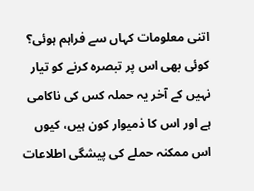اتنی معلومات کہاں سے فراہم ہوئی؟ کوئی بھی اس پر تبصرہ کرنے کو تیار نہیں کے آخر یہ حملہ کس کی ناکامی ہے اور اس کا ذمیوار کون ہیں، کیوں اس ممکنہ حملے کی پیشگی اطلاعات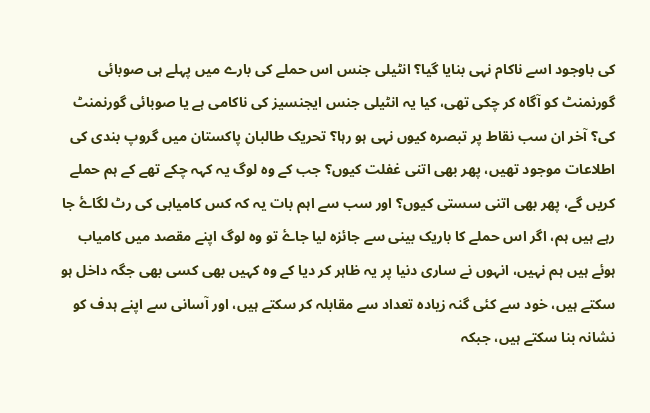کی باوجود اسے ناکام نہی بنایا گیا؟ انٹیلی جنس اس حملے کی بارے میں پہلے ہی صوبائی گورنمنٹ کو آگاہ کر چکی تھی، کیا یہ انٹیلی جنس ایجنسیز کی ناکامی ہے یا صوبائی گورنمنٹ کی؟ آخر ان سب نقاط پر تبصرہ کیوں نہی ہو رہا؟ تحریک طالبان پاکستان میں گروپ بندی کی اطلاعات موجود تھیں، پھر بھی اتنی غفلت کیوں؟ جب کے وہ لوگ یہ کہہ چکے تھے کے ہم حملے کریں گے، پھر بھی اتنی سستی کیوں؟ اور سب سے اہم بات یہ کہ کس کامیابی کی رٹ لگاۓ جا رہے ہیں ہم، اگر اس حملے کا باریک بینی سے جائزہ لیا جاۓ تو وہ لوگ اپنے مقصد میں کامیاب ہوئے ہیں ہم نہیں، انہوں نے ساری دنیا پر یہ ظاہر کر دیا کے وہ کہیں بھی کسی بھی جگہ داخل ہو سکتے ہیں، خود سے کئی گنہ زیادہ تعداد سے مقابلہ کر سکتے ہیں، اور آسانی سے اپنے ہدف کو نشانہ بنا سکتے ہیں، جبکہ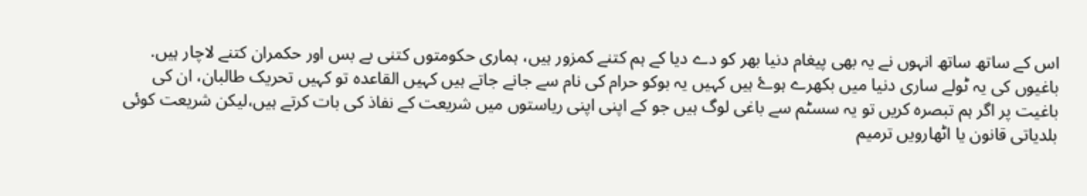اس کے ساتھ ساتھ انہوں نے یہ بھی پیغام دنیا بھر کو دے دیا کے ہم کتنے کمزور ہیں، ہماری حکومتوں کتنی بے بس اور حکمران کتنے لاچار ہیں.
باغیوں کی یہ ٹولے ساری دنیا میں بکھرے ہوۓ ہیں کہیں یہ بوکو حرام کی نام سے جانے جاتے ہیں کہیں القاعدہ تو کہیں تحریک طالبان، ان کی باغیت پر اگر ہم تبصرہ کریں تو یہ سسٹم سے باغی لوگ ہیں جو کے اپنی اپنی ریاستوں میں شریعت کے نفاذ کی بات کرتے ہیں،لیکن شریعت کوئی بلدیاتی قانون یا اٹھارویں ترمیم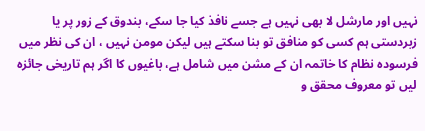نہیں اور مارشل لا بھی نہیں ہے جسے نافذ کیا جا سکے، بندوق کے زور پر یا زبردستی ہم کسی کو منافق تو بنا سکتے ہیں لیکن مومن نہیں ، ان کی نظر میں فرسودہ نظام کا خاتمہ ان کے مشن میں شامل ہے، باغیوں کا اگر ہم تاریخی جائزہ لیں تو معروف محقق و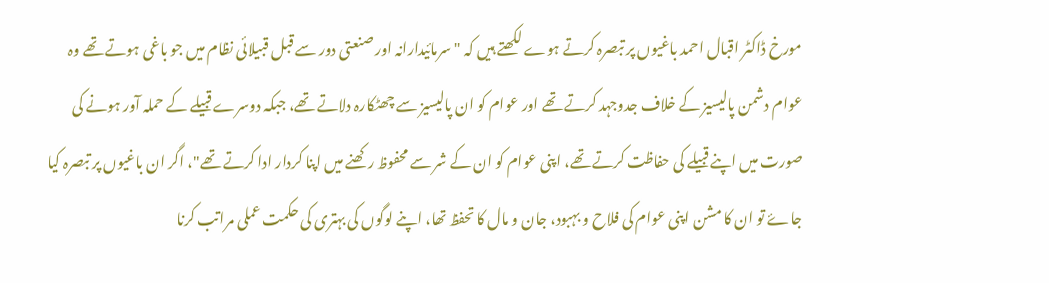مورخ ڈاکٹر اقبال احمد باغیوں پر تبصرہ کرتے ہوے لکھتے ہیں کہ "سرمائیدارانہ اور صنعتی دور سے قبل قبیلائی نظام میں جو باغی ہوتے تھے وہ عوام دشمن پالیسیز کے خلاف جدوجہد کرتے تھے اور عوام کو ان پالیسیز سے چھٹکارہ دلاتے تھے، جبکہ دوسرے قبیلے کے حملہ آور ہونے کی صورت میں اپنے قبیلے کی حفاظت کرتے تھے، اپنی عوام کو ان کے شر سے محفوظ رکھنے میں اپنا کردار ادا کرتے تھے"، اگر ان باغیوں پر تبصرہ کیا جاۓ تو ان کا مشن اپنی عوام کی فلاح و بہبود، جان و مال کا تحفظ تھا، اپنے لوگوں کی بہتری کی حکمت عملی مراتب کرنا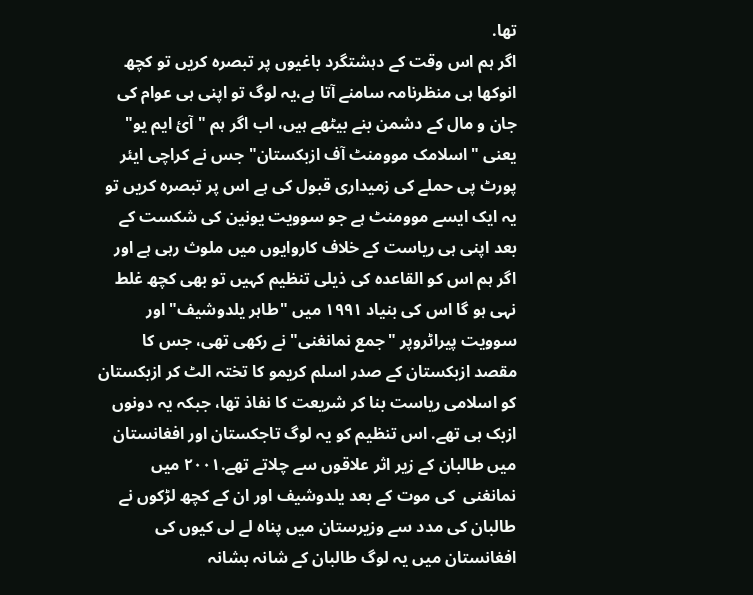تھا.
اگر ہم اس وقت کے دہشتگرد باغیوں پر تبصرہ کریں تو کچھ انوکھا ہی منظرنامہ سامنے آتا ہے،یہ لوگ تو اپنی ہی عوام کی جان و مال کے دشمن بنے بیٹھے ہیں، اب اگر ہم "آئ ایم یو" یعنی "اسلامک موومنٹ آف ازبکستان" جس نے کراچی ایئر پورٹ پی حملے کی زمیداری قبول کی ہے اس پر تبصرہ کریں تو یہ ایک ایسے موومنٹ ہے جو سوویت یونین کی شکست کے بعد اپنی ہی ریاست کے خلاف کاروایوں میں ملوث رہی ہے اور اگر ہم اس کو القاعدہ کی ذیلی تنظیم کہیں تو بھی کچھ غلط نہی ہو گا اس کی بنیاد ١٩٩١ میں "طاہر یلدوشیف" اور سوویت پیراٹروپر "جمع نمانغنی" نے رکھی تھی، جس کا مقصد ازبکستان کے صدر اسلم کریمو کا تختہ الٹ کر ازبکستان کو اسلامی ریاست بنا کر شریعت کا نفاذ تھا، جبکہ یہ دونوں ازبک ہی تھے. اس تنظیم کو یہ لوگ تاجکستان اور افغانستان میں طالبان کے زیر اثر علاقوں سے چلاتے تھے.٢٠٠١ میں نمانغنی  کی موت کے بعد یلدوشیف اور ان کے کچھ لڑکوں نے طالبان کی مدد سے وزیرستان میں پناہ لے لی کیوں کی افغانستان میں یہ لوگ طالبان کے شانہ بشانہ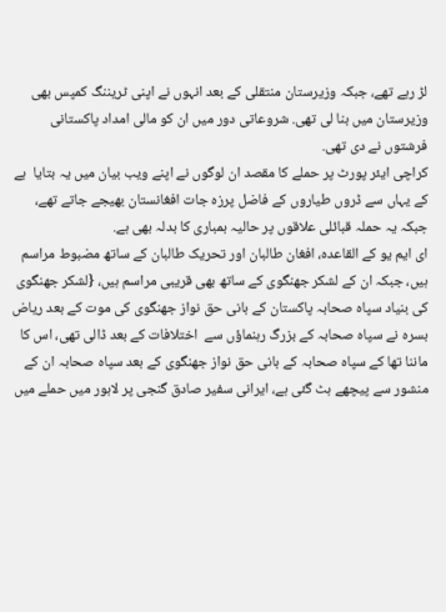لڑ رہے تھے، جبکہ وزیرستان منتقلی کے بعد انہوں نے اپنی ٹریننگ کمپس بھی وزیرستان میں بنا لی تھی. شروعاتی دور میں ان کو مالی امداد پاکستانی فرشتوں نے دی تھی.
کراچی ایئر پورٹ پر حملے کا مقصد ان لوگوں نے اپنے ویب بیان میں یہ بتایا  ہے کے یہاں سے ڈروں طیاروں کے فاضل پرزہ جات افغانستان بھیجے جاتے تھے، جبکہ یہ حملہ قبائلی علاقوں پر حالیہ بمباری کا بدلہ بھی ہے.
ای ایم یو کے القاعدہ، افغان طالبان اور تحریک طالبان کے ساتھ مضبوط مراسم ہیں، جبکہ ان کے لشکر جھنگوی کے ساتھ بھی قریبی مراسم ہیں، {لشکر جھنگوی کی بنیاد سپاہ صحابہ پاکستان کے بانی حق نواز جھنگوی کی موت کے بعد ریاض بسرہ نے سپاہ صحابہ کے بزرگ رہنماؤں سے  اختلافات کے بعد ڈالی تھی، اس کا ماننا تھا کے سپاہ صحابہ کے بانی حق نواز جھنگوی کے بعد سپاہ صحابہ ان کے منشور سے پیچھے ہٹ گئی ہے، ایرانی سفیر صادق گنجی پر لاہور میں حملے میں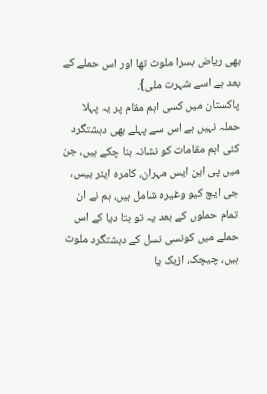بھی ریاض بسرا ملوث تھا اور اس حملے کے بعد ہے اسے شہرت ملی}.
پاکستان میں کسی اہم مقام پر یہ پہلا حملہ نہیں ہے اس سے پہلے بھی دہشتگرد کئی اہم مقامات کو نشانہ بنا چکے ہیں، جن میں پی این ایس مہران، کامرہ ایئر بیس، جی ایچ کیو وغیرہ شامل ہیں، ہم نے ان تمام حملوں کے بعد یہ تو بتا دیا کے اس حملے میں کونسی نسل کے دہشتگرد ملوث ہیں، چیچک، ازبک یا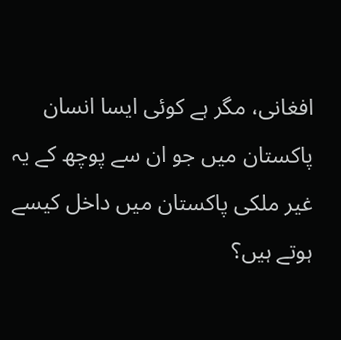افغانی، مگر ہے کوئی ایسا انسان پاکستان میں جو ان سے پوچھ کے یہ غیر ملکی پاکستان میں داخل کیسے ہوتے ہیں؟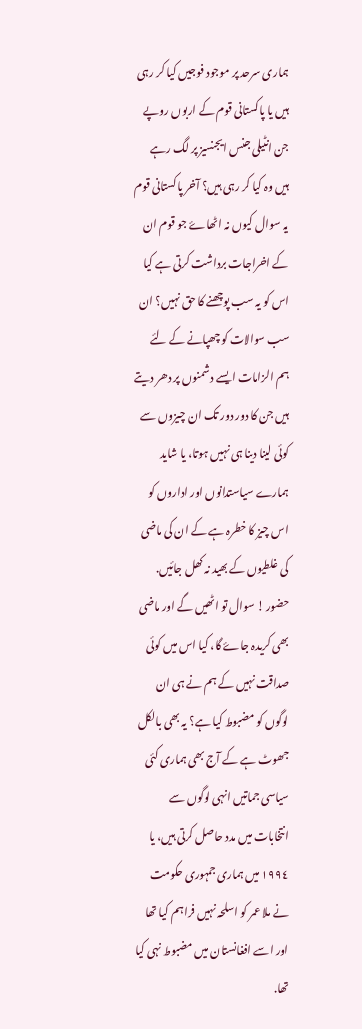ہماری سرحد پر موجود فوجیں کیا کر رہی ہیں یا پاکستانی قوم کے اربوں روپے جن انٹیلی جنس ایجنسیز پر لگ رہے ہیں وہ کیا کر رہی ہیں؟ آخر پاکستانی قوم یہ سوال کیوں نہ اٹھاۓ جو قوم ان کے اخراجات برداشت کرتی ہے کیا اس کو یہ سب پوچھنے کا حق نہیں؟ ان سب سوالات کو چھپانے کے لئے ہم الزامات ایسے دشمنوں پر دھر دیتے ہیں جن کا دور دور تک ان چیزوں سے کوئی لینا دینا ہی نہیں ہوتا، یا شاید ہمارے سیاستدانوں اور اداروں کو اس چیز کا خطرہ ہے کے ان کی ماضی کی غلطیوں کے بھید نہ کھل جائیں.
حضور ! سوال تو اٹھیں گے اور ماضی بھی کریدہ جاۓ گا، کیا اس میں کوئی صداقت نہیں کے ہم نے ہی ان لوگوں کو مضبوط کیا ہے؟ یہ بھی بالکل جھوٹ ہے کے آج بھی ہماری کئی سیاسی جماتیں انہی لوگوں سے انتخابات میں مدد حاصل کرتی ہیں، یا ١٩٩٤ میں ہماری جمہوری حکومت نے ملا عمر کو اسلحہ نہیں فراہم کیا تھا اور اسے افغانستان میں مضبوط نہی کیا تھا.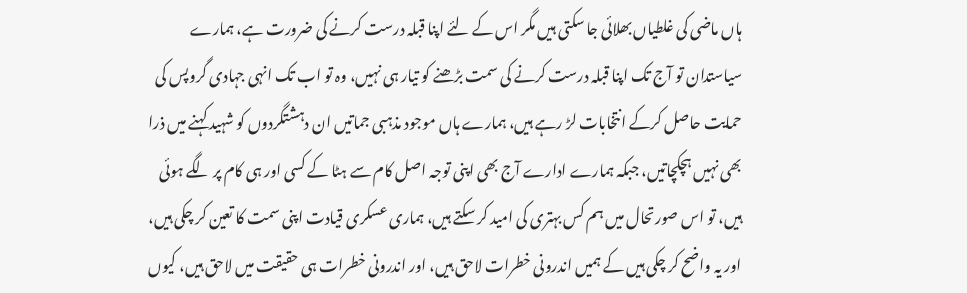ہاں ماضی کی غلطیاں بھلائی جا سکتی ہیں مگر اس کے لئے اپنا قبلہ درست کرنے کی ضرورت ہے، ہمارے سیاستدان تو آج تک اپنا قبلہ درست کرنے کی سمت بڑھنے کو تیار ہی نہیں، وہ تو اب تک انہی جہادی گروپس کی حمایت حاصل کرکے انتخابات لڑ رہے ہیں، ہمارے ہاں موجود مذہبی جماتیں ان دہشتگردوں کو شہید کہنے میں ذرا بھی نہیں ہچکچاتیں، جبکہ ہمارے ادارے آج بھی اپنی توجہ اصل کام سے ہٹا کے کسی اور ہی کام پر لگے ہوئی ہیں، تو اس صورتحال میں ہم کس بہتری کی امید کر سکتے ہیں، ہماری عسکری قیادت اپنی سمت کا تعین کر چکی ہیں، اور یہ واضح کر چکی ہیں کے ہمیں اندرونی خطرات لاحق ہیں، اور اندرونی خطرات ہی حقیقت میں لاحق ہیں، کیوں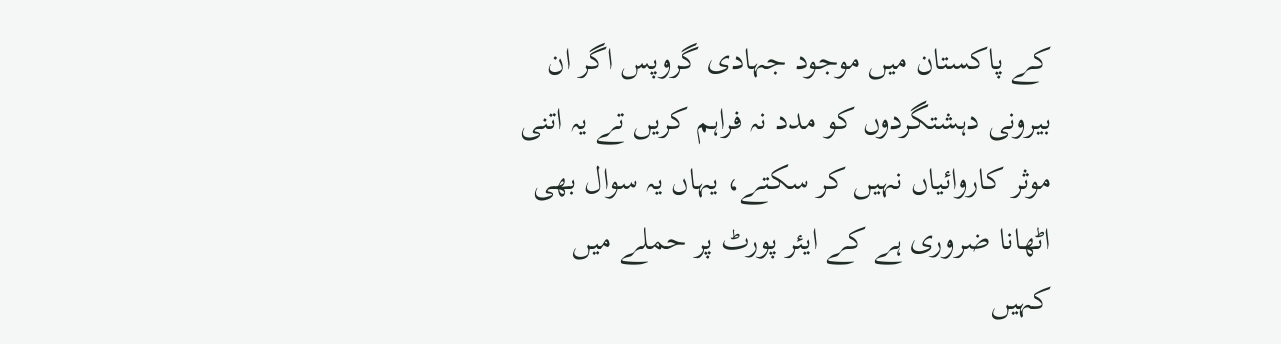کے پاکستان میں موجود جہادی گروپس اگر ان بیرونی دہشتگردوں کو مدد نہ فراہم کریں تے یہ اتنی موثر کاروائیاں نہیں کر سکتے، یہاں یہ سوال بھی اٹھانا ضروری ہے کے ایئر پورٹ پر حملے میں کہیں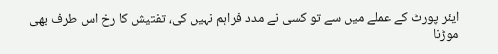ایئر پورٹ کے عملے میں سے تو کسی نے مدد فراہم نہیں کی، تفتیش کا رخ اس طرف بھی موڑنا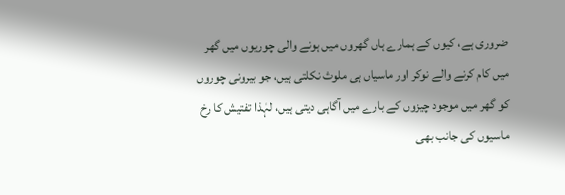ضروری ہے، کیوں کے ہمارے ہاں گھروں میں ہونے والی چوریوں میں گھر میں کام کرنے والے نوکر اور ماسیاں ہی ملوث نکلتی ہیں، جو بیرونی چوروں کو گھر میں موجود چیزوں کے بارے میں آگاہی دیتی ہیں، لہٰذا تفتیش کا رخ ماسیوں کی جانب بھی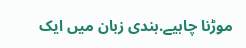موڑنا چاہیے.ہندی زبان میں ایک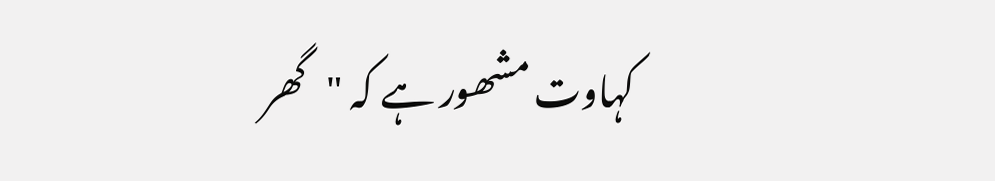کہاوت مشھور ہے کہ "گھر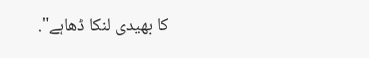کا بھیدی لنکا ڈھاہے".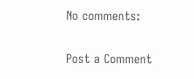No comments:

Post a Comment